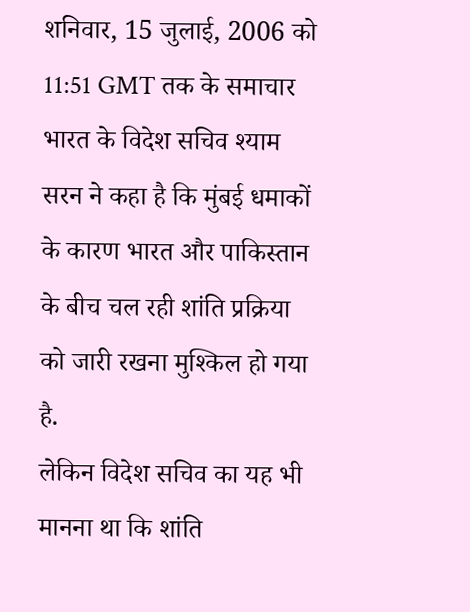शनिवार, 15 जुलाई, 2006 को 11:51 GMT तक के समाचार
भारत के विदेश सचिव श्याम सरन ने कहा है कि मुंबई धमाकों के कारण भारत और पाकिस्तान के बीच चल रही शांति प्रक्रिया को जारी रखना मुश्किल हो गया है.
लेकिन विदेश सचिव का यह भी मानना था कि शांति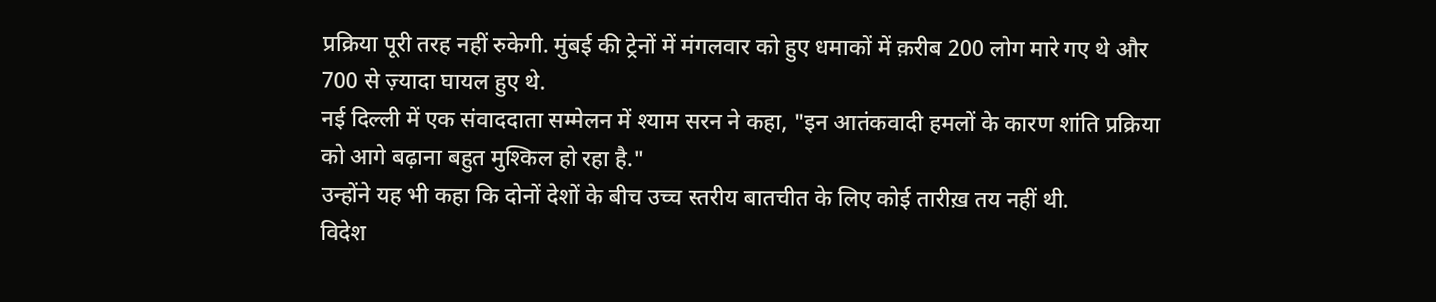प्रक्रिया पूरी तरह नहीं रुकेगी. मुंबई की ट्रेनों में मंगलवार को हुए धमाकों में क़रीब 200 लोग मारे गए थे और 700 से ज़्यादा घायल हुए थे.
नई दिल्ली में एक संवाददाता सम्मेलन में श्याम सरन ने कहा, "इन आतंकवादी हमलों के कारण शांति प्रक्रिया को आगे बढ़ाना बहुत मुश्किल हो रहा है."
उन्होंने यह भी कहा कि दोनों देशों के बीच उच्च स्तरीय बातचीत के लिए कोई तारीख़ तय नहीं थी.
विदेश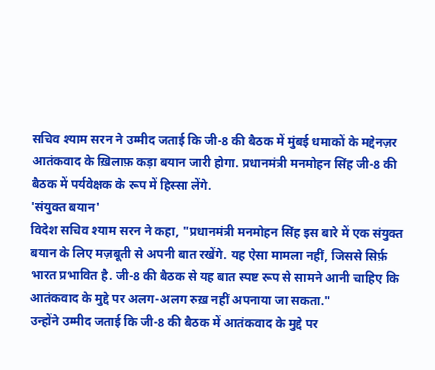सचिव श्याम सरन ने उम्मीद जताई कि जी-8 की बैठक में मुंबई धमाकों के मद्देनज़र आतंकवाद के ख़िलाफ़ कड़ा बयान जारी होगा. प्रधानमंत्री मनमोहन सिंह जी-8 की बैठक में पर्यवेक्षक के रूप में हिस्सा लेंगे.
'संयुक्त बयान'
विदेश सचिव श्याम सरन ने कहा, "प्रधानमंत्री मनमोहन सिंह इस बारे में एक संयुक्त बयान के लिए मज़बूती से अपनी बात रखेंगे. यह ऐसा मामला नहीं, जिससे सिर्फ़ भारत प्रभावित है. जी-8 की बैठक से यह बात स्पष्ट रूप से सामने आनी चाहिए कि आतंकवाद के मुद्दे पर अलग-अलग रुख़ नहीं अपनाया जा सकता."
उन्होंने उम्मीद जताई कि जी-8 की बैठक में आतंकवाद के मुद्दे पर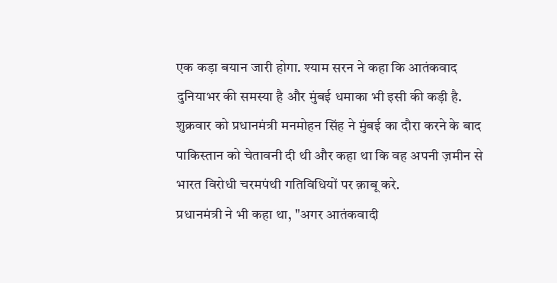एक कड़ा बयान जारी होगा. श्याम सरन ने कहा कि आतंकवाद दुनियाभर की समस्या है और मुंबई धमाका भी इसी की कड़ी है.
शुक्रवार को प्रधानमंत्री मनमोहन सिंह ने मुंबई का दौरा करने के बाद पाकिस्तान को चेतावनी दी थी और कहा था कि वह अपनी ज़मीन से भारत विरोधी चरमपंथी गतिविधियों पर क़ाबू करे.
प्रधानमंत्री ने भी कहा था, "अगर आतंकवादी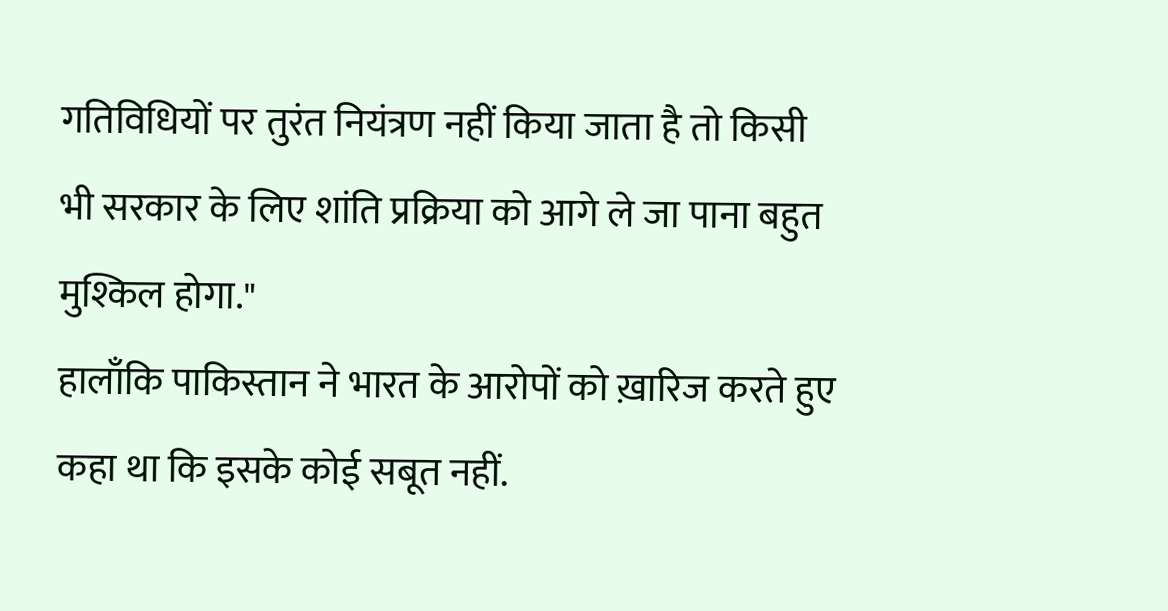गतिविधियों पर तुरंत नियंत्रण नहीं किया जाता है तो किसी भी सरकार के लिए शांति प्रक्रिया को आगे ले जा पाना बहुत मुश्किल होगा."
हालाँकि पाकिस्तान ने भारत के आरोपों को ख़ारिज करते हुए कहा था कि इसके कोई सबूत नहीं.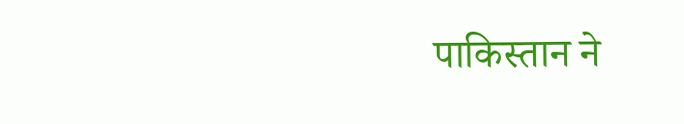पाकिस्तान ने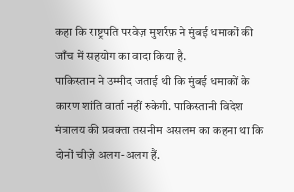कहा कि राष्ट्रपति परवेज़ मुशर्रफ़ ने मुंबई धमाकों की जाँच में सहयोग का वादा किया है.
पाकिस्तान ने उम्मीद जताई थी कि मुंबई धमाकों के कारण शांति वार्ता नहीं रुकेगी. पाकिस्तानी विदेश मंत्रालय की प्रवक्ता तसनीम असलम का कहना था कि दोनों चीज़े अलग-अलग हैं.